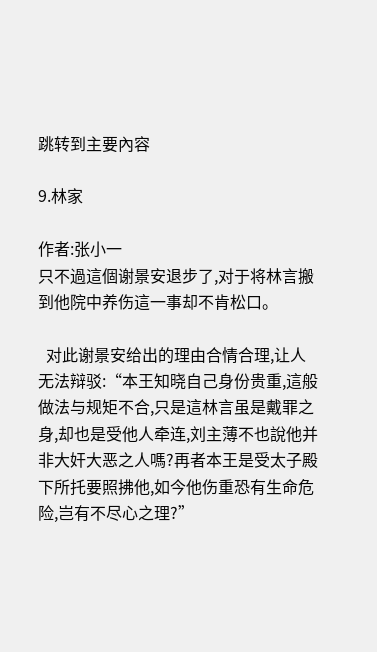跳转到主要內容

9.林家

作者:张小一
只不過這個谢景安退步了,对于将林言搬到他院中养伤這一事却不肯松口。

  对此谢景安给出的理由合情合理,让人无法辩驳:“本王知晓自己身份贵重,這般做法与规矩不合,只是這林言虽是戴罪之身,却也是受他人牵连,刘主薄不也說他并非大奸大恶之人嗎?再者本王是受太子殿下所托要照拂他,如今他伤重恐有生命危险,岂有不尽心之理?”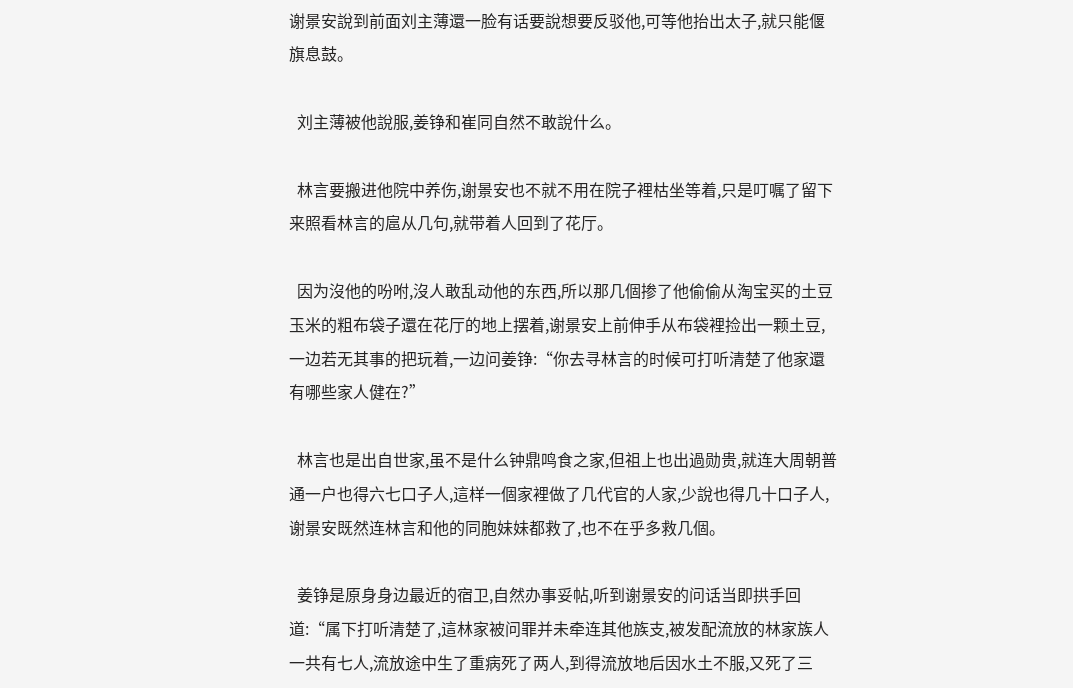谢景安說到前面刘主薄還一脸有话要說想要反驳他,可等他抬出太子,就只能偃旗息鼓。

  刘主薄被他說服,姜铮和崔同自然不敢說什么。

  林言要搬进他院中养伤,谢景安也不就不用在院子裡枯坐等着,只是叮嘱了留下来照看林言的扈从几句,就带着人回到了花厅。

  因为沒他的吩咐,沒人敢乱动他的东西,所以那几個掺了他偷偷从淘宝买的土豆玉米的粗布袋子還在花厅的地上摆着,谢景安上前伸手从布袋裡捡出一颗土豆,一边若无其事的把玩着,一边问姜铮:“你去寻林言的时候可打听清楚了他家還有哪些家人健在?”

  林言也是出自世家,虽不是什么钟鼎鸣食之家,但祖上也出過勋贵,就连大周朝普通一户也得六七口子人,這样一個家裡做了几代官的人家,少說也得几十口子人,谢景安既然连林言和他的同胞妹妹都救了,也不在乎多救几個。

  姜铮是原身身边最近的宿卫,自然办事妥帖,听到谢景安的问话当即拱手回道:“属下打听清楚了,這林家被问罪并未牵连其他族支,被发配流放的林家族人一共有七人,流放途中生了重病死了两人,到得流放地后因水土不服,又死了三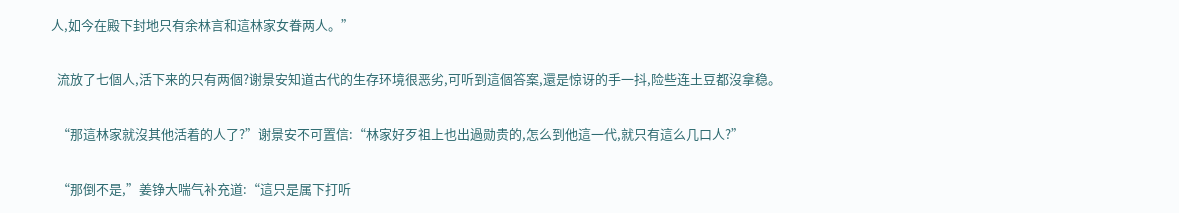人,如今在殿下封地只有余林言和這林家女眷两人。”

  流放了七個人,活下来的只有两個?谢景安知道古代的生存环境很恶劣,可听到這個答案,還是惊讶的手一抖,险些连土豆都沒拿稳。

  “那這林家就沒其他活着的人了?”谢景安不可置信:“林家好歹祖上也出過勋贵的,怎么到他這一代,就只有這么几口人?”

  “那倒不是,”姜铮大喘气补充道:“這只是属下打听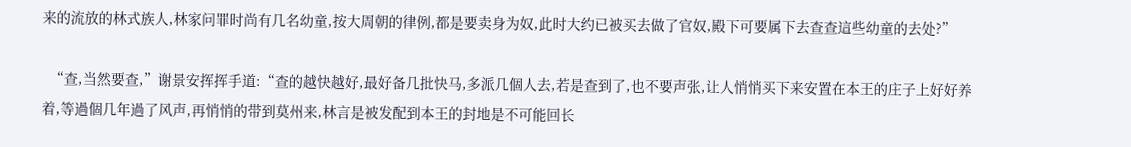来的流放的林式族人,林家问罪时尚有几名幼童,按大周朝的律例,都是要卖身为奴,此时大约已被买去做了官奴,殿下可要属下去查查這些幼童的去处?”

  “查,当然要查,”谢景安挥挥手道:“查的越快越好,最好备几批快马,多派几個人去,若是查到了,也不要声张,让人悄悄买下来安置在本王的庄子上好好养着,等過個几年過了风声,再悄悄的带到莫州来,林言是被发配到本王的封地是不可能回长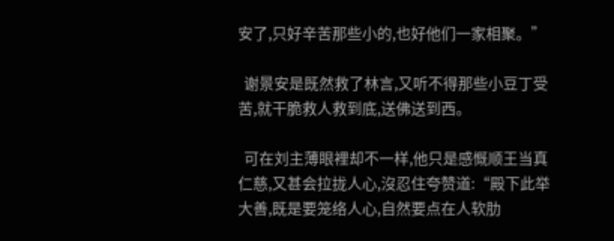安了,只好辛苦那些小的,也好他们一家相聚。”

  谢景安是既然救了林言,又听不得那些小豆丁受苦,就干脆救人救到底,送佛送到西。

  可在刘主薄眼裡却不一样,他只是感慨顺王当真仁慈,又甚会拉拢人心,沒忍住夸赞道:“殿下此举大善,既是要笼络人心,自然要点在人软肋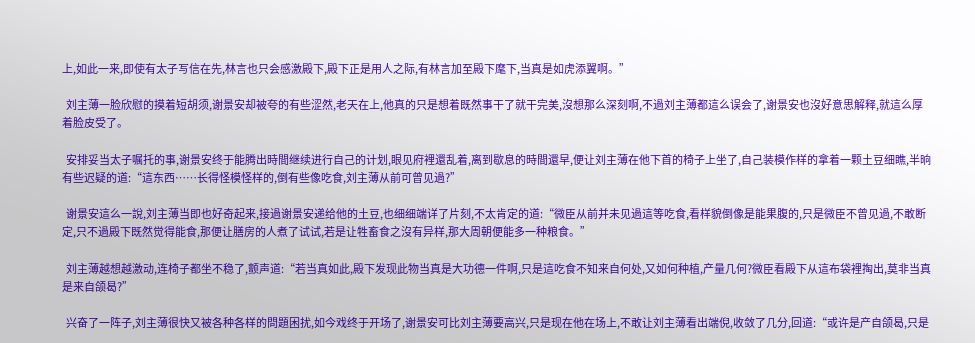上,如此一来,即使有太子写信在先,林言也只会感激殿下,殿下正是用人之际,有林言加至殿下麾下,当真是如虎添翼啊。”

  刘主薄一脸欣慰的摸着短胡须,谢景安却被夸的有些涩然,老天在上,他真的只是想着既然事干了就干完美,沒想那么深刻啊,不過刘主薄都這么误会了,谢景安也沒好意思解释,就這么厚着脸皮受了。

  安排妥当太子嘱托的事,谢景安终于能腾出時間继续进行自己的计划,眼见府裡還乱着,离到歇息的時間還早,便让刘主薄在他下首的椅子上坐了,自己装模作样的拿着一颗土豆细瞧,半晌有些迟疑的道:“這东西……长得怪模怪样的,倒有些像吃食,刘主薄从前可曾见過?”

  谢景安這么一說,刘主薄当即也好奇起来,接過谢景安递给他的土豆,也细细端详了片刻,不太肯定的道:“微臣从前并未见過這等吃食,看样貌倒像是能果腹的,只是微臣不曾见過,不敢断定,只不過殿下既然觉得能食,那便让膳房的人煮了试试,若是让牲畜食之沒有异样,那大周朝便能多一种粮食。”

  刘主薄越想越激动,连椅子都坐不稳了,颤声道:“若当真如此,殿下发现此物当真是大功德一件啊,只是這吃食不知来自何处,又如何种植,产量几何?微臣看殿下从這布袋裡掏出,莫非当真是来自颌曷?”

  兴奋了一阵子,刘主薄很快又被各种各样的問題困扰,如今戏终于开场了,谢景安可比刘主薄要高兴,只是现在他在场上,不敢让刘主薄看出端倪,收敛了几分,回道:“或许是产自颌曷,只是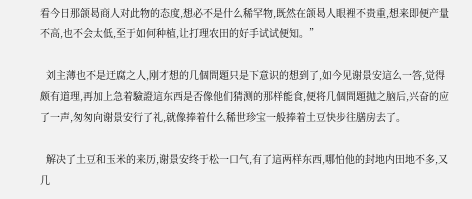看今日那颌曷商人对此物的态度,想必不是什么稀罕物,既然在颌曷人眼裡不贵重,想来即便产量不高,也不会太低,至于如何种植,让打理农田的好手试试便知。”

  刘主薄也不是迂腐之人,刚才想的几個問題只是下意识的想到了,如今见谢景安這么一答,觉得颇有道理,再加上急着驗證這东西是否像他们猜测的那样能食,便将几個問題抛之脑后,兴奋的应了一声,匆匆向谢景安行了礼,就像捧着什么稀世珍宝一般捧着土豆快步往膳房去了。

  解决了土豆和玉米的来历,谢景安终于松一口气,有了這两样东西,哪怕他的封地内田地不多,又几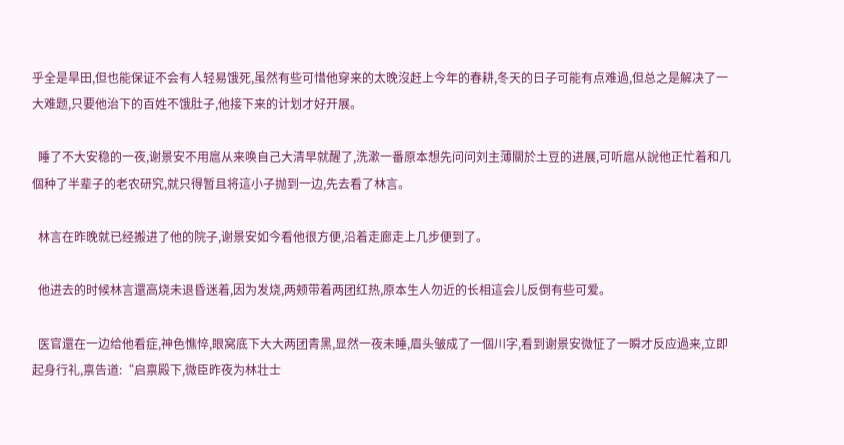乎全是旱田,但也能保证不会有人轻易饿死,虽然有些可惜他穿来的太晚沒赶上今年的春耕,冬天的日子可能有点难過,但总之是解决了一大难题,只要他治下的百姓不饿肚子,他接下来的计划才好开展。

  睡了不大安稳的一夜,谢景安不用扈从来唤自己大清早就醒了,洗漱一番原本想先问问刘主薄關於土豆的进展,可听扈从說他正忙着和几個种了半辈子的老农研究,就只得暂且将這小子抛到一边,先去看了林言。

  林言在昨晚就已经搬进了他的院子,谢景安如今看他很方便,沿着走廊走上几步便到了。

  他进去的时候林言還高烧未退昏迷着,因为发烧,两颊带着两团红热,原本生人勿近的长相這会儿反倒有些可爱。

  医官還在一边给他看症,神色憔悴,眼窝底下大大两团青黑,显然一夜未睡,眉头皱成了一個川字,看到谢景安微怔了一瞬才反应過来,立即起身行礼,禀告道:“启禀殿下,微臣昨夜为林壮士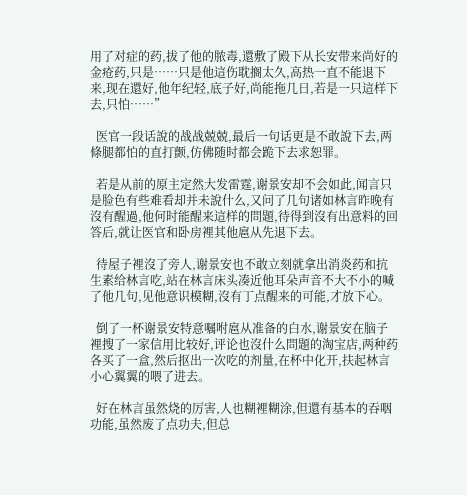用了对症的药,拔了他的脓毒,還敷了殿下从长安带来尚好的金疮药,只是……只是他這伤耽搁太久,高热一直不能退下来,现在還好,他年纪轻,底子好,尚能拖几日,若是一只這样下去,只怕……”

  医官一段话說的战战兢兢,最后一句话更是不敢說下去,两條腿都怕的直打颤,仿佛随时都会跪下去求恕罪。

  若是从前的原主定然大发雷霆,谢景安却不会如此,闻言只是脸色有些难看却并未說什么,又问了几句诸如林言昨晚有沒有醒過,他何时能醒来這样的問題,待得到沒有出意料的回答后,就让医官和卧房裡其他扈从先退下去。

  待屋子裡沒了旁人,谢景安也不敢立刻就拿出消炎药和抗生素给林言吃,站在林言床头凑近他耳朵声音不大不小的喊了他几句,见他意识模糊,沒有丁点醒来的可能,才放下心。

  倒了一杯谢景安特意嘱咐扈从准备的白水,谢景安在脑子裡搜了一家信用比较好,评论也沒什么問題的淘宝店,两种药各买了一盒,然后抠出一次吃的剂量,在杯中化开,扶起林言小心翼翼的喂了进去。

  好在林言虽然烧的厉害,人也糊裡糊涂,但還有基本的吞咽功能,虽然废了点功夫,但总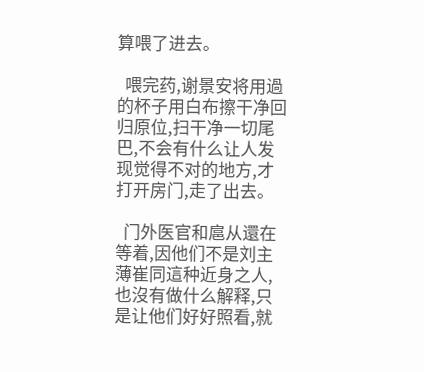算喂了进去。

  喂完药,谢景安将用過的杯子用白布擦干净回归原位,扫干净一切尾巴,不会有什么让人发现觉得不对的地方,才打开房门,走了出去。

  门外医官和扈从還在等着,因他们不是刘主薄崔同這种近身之人,也沒有做什么解释,只是让他们好好照看,就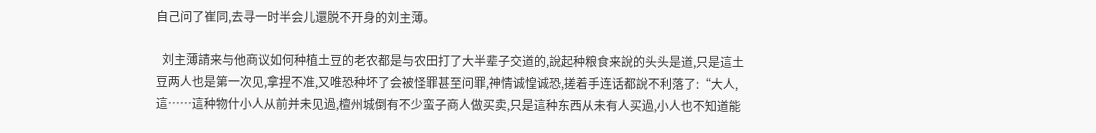自己问了崔同,去寻一时半会儿還脱不开身的刘主薄。

  刘主薄請来与他商议如何种植土豆的老农都是与农田打了大半辈子交道的,說起种粮食来說的头头是道,只是這土豆两人也是第一次见,拿捏不准,又唯恐种坏了会被怪罪甚至问罪,神情诚惶诚恐,搓着手连话都說不利落了:“大人,這……這种物什小人从前并未见過,檀州城倒有不少蛮子商人做买卖,只是這种东西从未有人买過,小人也不知道能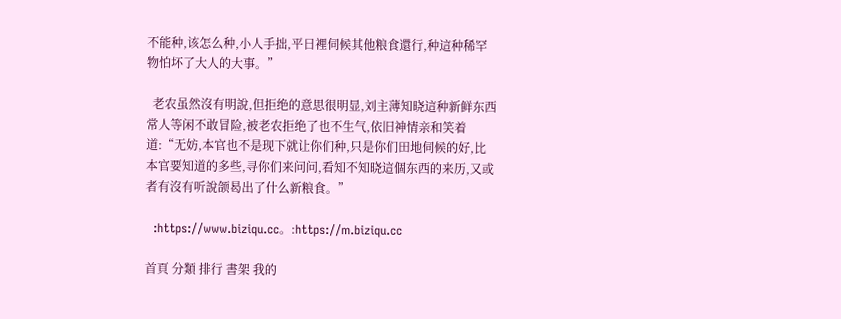不能种,该怎么种,小人手拙,平日裡伺候其他粮食還行,种這种稀罕物怕坏了大人的大事。”

  老农虽然沒有明說,但拒绝的意思很明显,刘主薄知晓這种新鲜东西常人等闲不敢冒险,被老农拒绝了也不生气,依旧神情亲和笑着道:“无妨,本官也不是现下就让你们种,只是你们田地伺候的好,比本官要知道的多些,寻你们来问问,看知不知晓這個东西的来历,又或者有沒有听說颌曷出了什么新粮食。”

  :https://www.biziqu.cc。:https://m.biziqu.cc

首頁 分類 排行 書架 我的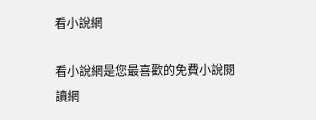看小說網

看小說網是您最喜歡的免費小說閱讀網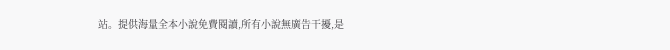站。提供海量全本小說免費閱讀,所有小說無廣告干擾,是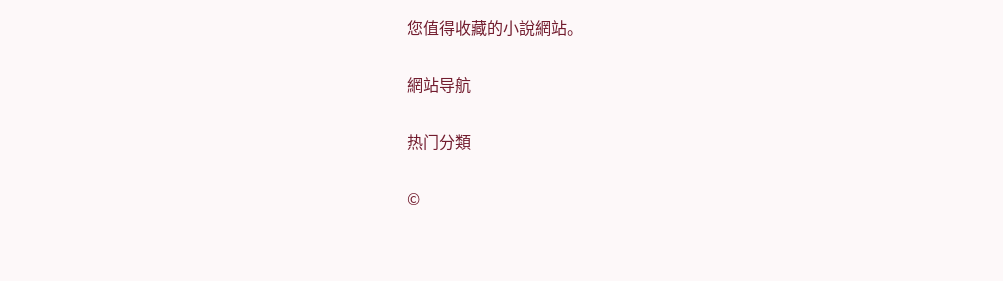您值得收藏的小說網站。

網站导航

热门分類

©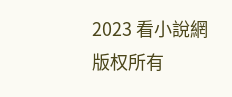2023 看小說網 版权所有